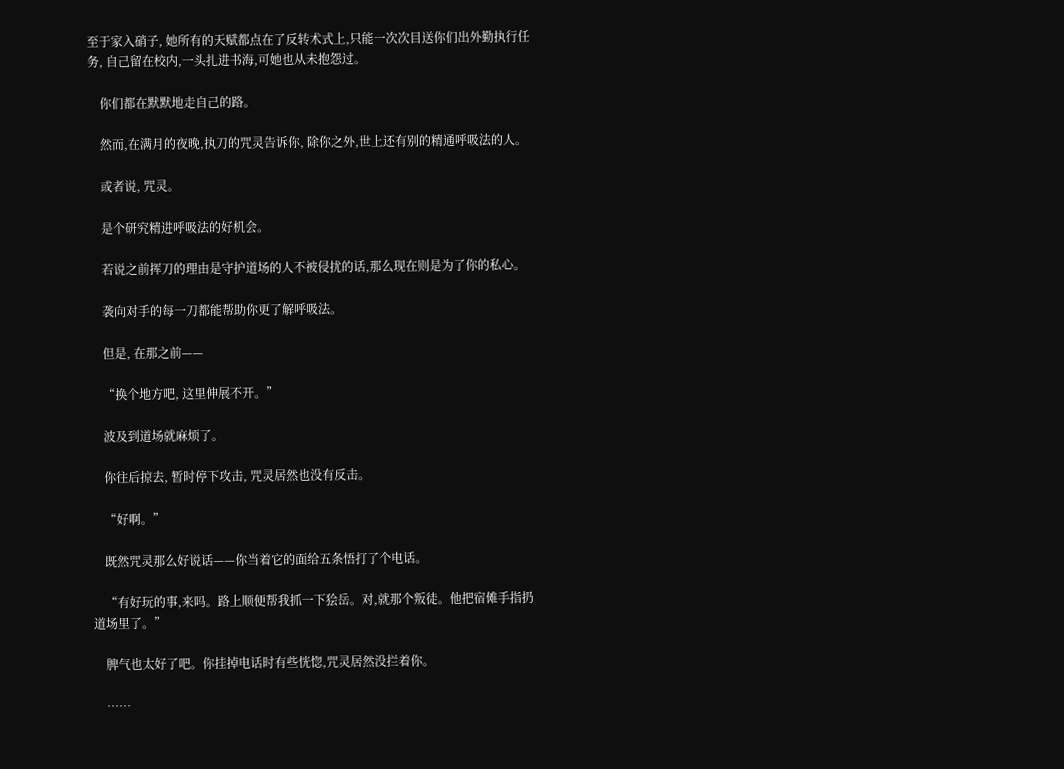至于家入硝子, 她所有的天赋都点在了反转术式上,只能一次次目送你们出外勤执行任务, 自己留在校内,一头扎进书海,可她也从未抱怨过。

    你们都在默默地走自己的路。

    然而,在满月的夜晚,执刀的咒灵告诉你, 除你之外,世上还有别的精通呼吸法的人。

    或者说, 咒灵。

    是个研究精进呼吸法的好机会。

    若说之前挥刀的理由是守护道场的人不被侵扰的话,那么现在则是为了你的私心。

    袭向对手的每一刀都能帮助你更了解呼吸法。

    但是, 在那之前——

    “换个地方吧, 这里伸展不开。”

    波及到道场就麻烦了。

    你往后掠去, 暂时停下攻击, 咒灵居然也没有反击。

    “好啊。”

    既然咒灵那么好说话——你当着它的面给五条悟打了个电话。

    “有好玩的事,来吗。路上顺便帮我抓一下狯岳。对,就那个叛徒。他把宿傩手指扔道场里了。”

    脾气也太好了吧。你挂掉电话时有些恍惚,咒灵居然没拦着你。

    ……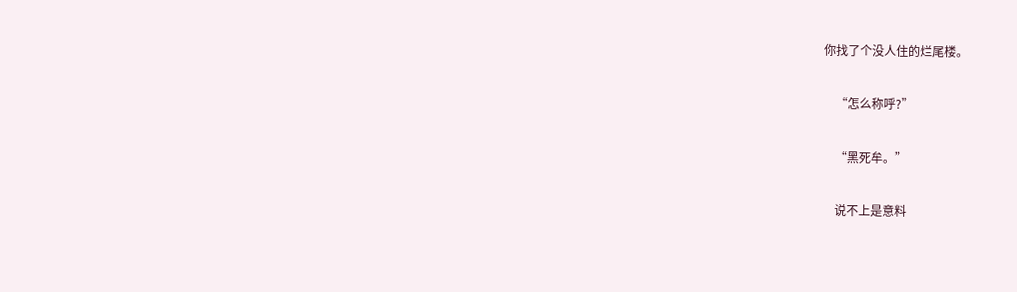你找了个没人住的烂尾楼。

    “怎么称呼?”

    “黑死牟。”

    说不上是意料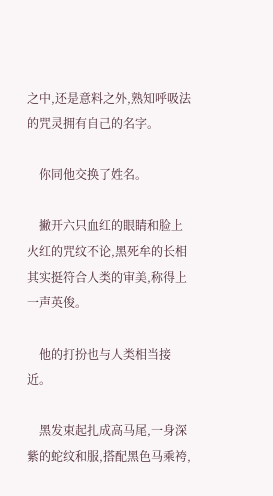之中,还是意料之外,熟知呼吸法的咒灵拥有自己的名字。

    你同他交换了姓名。

    撇开六只血红的眼睛和脸上火红的咒纹不论,黑死牟的长相其实挺符合人类的审美,称得上一声英俊。

    他的打扮也与人类相当接近。

    黑发束起扎成高马尾,一身深紫的蛇纹和服,搭配黑色马乘袴,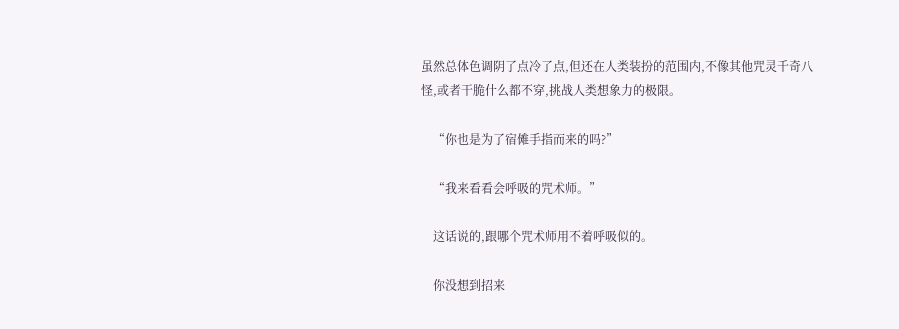虽然总体色调阴了点冷了点,但还在人类装扮的范围内,不像其他咒灵千奇八怪,或者干脆什么都不穿,挑战人类想象力的极限。

    “你也是为了宿傩手指而来的吗?”

    “我来看看会呼吸的咒术师。”

    这话说的,跟哪个咒术师用不着呼吸似的。

    你没想到招来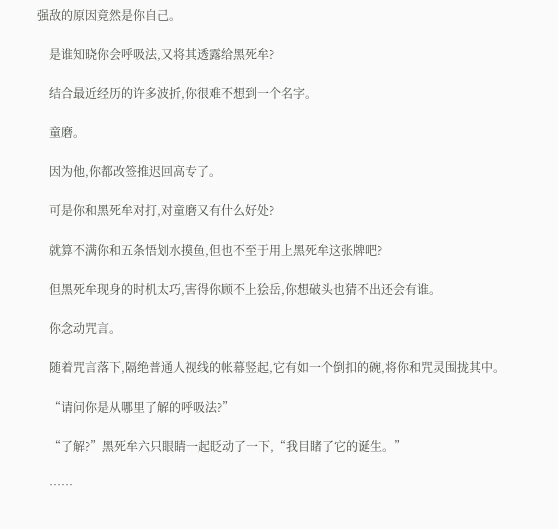强敌的原因竟然是你自己。

    是谁知晓你会呼吸法,又将其透露给黑死牟?

    结合最近经历的许多波折,你很难不想到一个名字。

    童磨。

    因为他,你都改签推迟回高专了。

    可是你和黑死牟对打,对童磨又有什么好处?

    就算不满你和五条悟划水摸鱼,但也不至于用上黑死牟这张牌吧?

    但黑死牟现身的时机太巧,害得你顾不上狯岳,你想破头也猜不出还会有谁。

    你念动咒言。

    随着咒言落下,隔绝普通人视线的帐幕竖起,它有如一个倒扣的碗,将你和咒灵围拢其中。

    “请问你是从哪里了解的呼吸法?”

    “了解?”黑死牟六只眼睛一起眨动了一下,“我目睹了它的诞生。”

    ……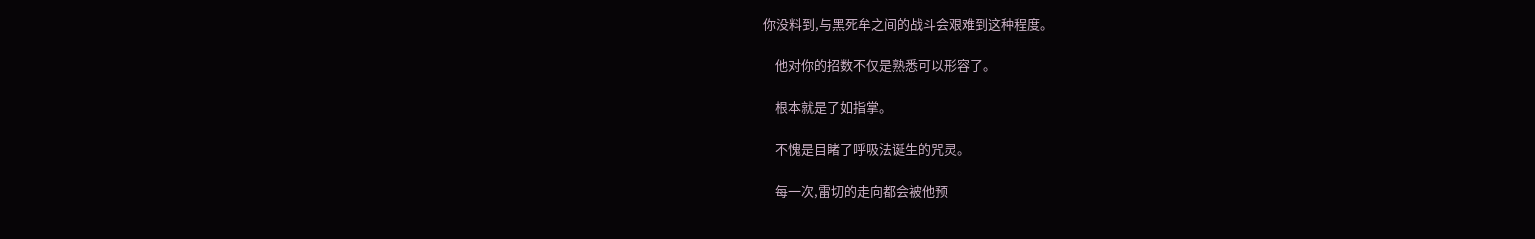你没料到,与黑死牟之间的战斗会艰难到这种程度。

    他对你的招数不仅是熟悉可以形容了。

    根本就是了如指掌。

    不愧是目睹了呼吸法诞生的咒灵。

    每一次,雷切的走向都会被他预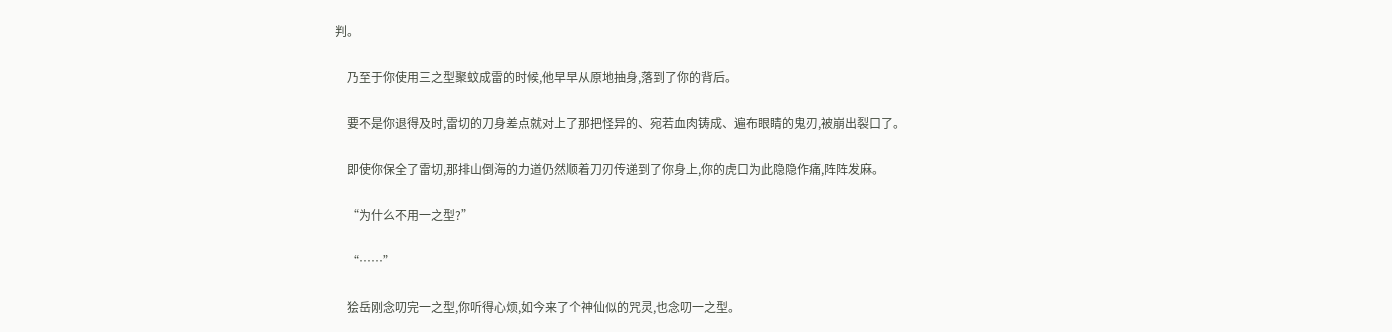判。

    乃至于你使用三之型聚蚊成雷的时候,他早早从原地抽身,落到了你的背后。

    要不是你退得及时,雷切的刀身差点就对上了那把怪异的、宛若血肉铸成、遍布眼睛的鬼刃,被崩出裂口了。

    即使你保全了雷切,那排山倒海的力道仍然顺着刀刃传递到了你身上,你的虎口为此隐隐作痛,阵阵发麻。

    “为什么不用一之型?”

    “……”

    狯岳刚念叨完一之型,你听得心烦,如今来了个神仙似的咒灵,也念叨一之型。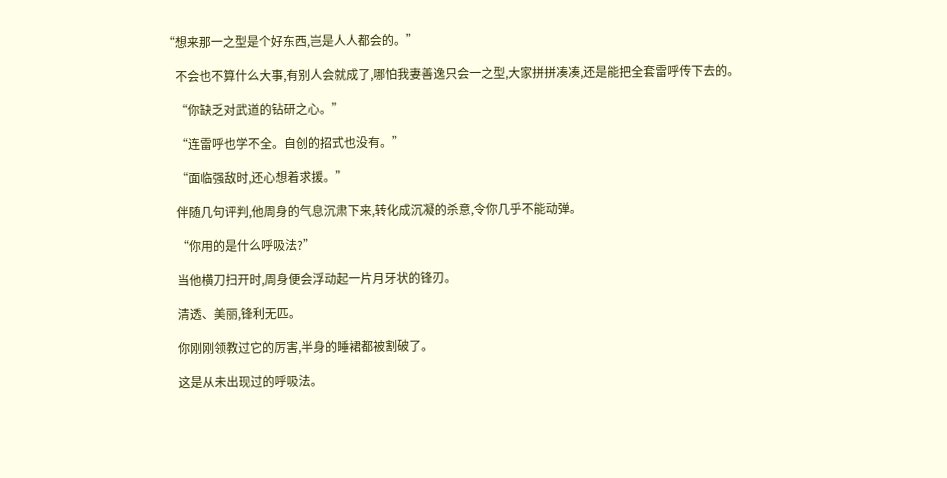“想来那一之型是个好东西,岂是人人都会的。”

    不会也不算什么大事,有别人会就成了,哪怕我妻善逸只会一之型,大家拼拼凑凑,还是能把全套雷呼传下去的。

    “你缺乏对武道的钻研之心。”

    “连雷呼也学不全。自创的招式也没有。”

    “面临强敌时,还心想着求援。”

    伴随几句评判,他周身的气息沉肃下来,转化成沉凝的杀意,令你几乎不能动弹。

    “你用的是什么呼吸法?”

    当他横刀扫开时,周身便会浮动起一片月牙状的锋刃。

    清透、美丽,锋利无匹。

    你刚刚领教过它的厉害,半身的睡裙都被割破了。

    这是从未出现过的呼吸法。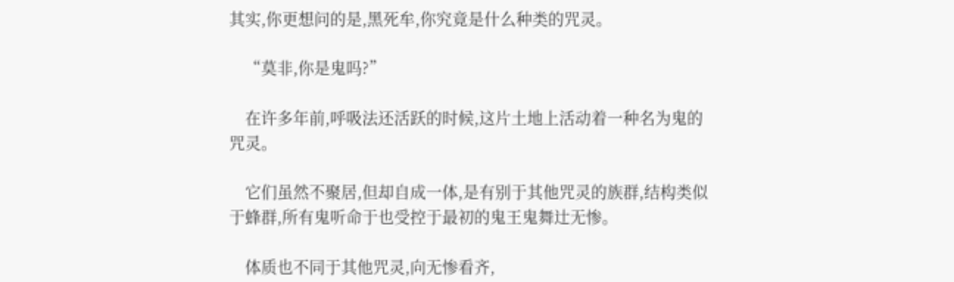其实,你更想问的是,黑死牟,你究竟是什么种类的咒灵。

    “莫非,你是鬼吗?”

    在许多年前,呼吸法还活跃的时候,这片土地上活动着一种名为鬼的咒灵。

    它们虽然不聚居,但却自成一体,是有别于其他咒灵的族群,结构类似于蜂群,所有鬼听命于也受控于最初的鬼王鬼舞辻无惨。

    体质也不同于其他咒灵,向无惨看齐,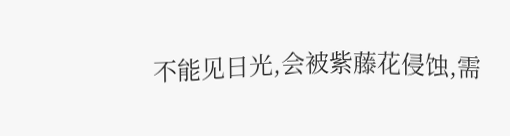不能见日光,会被紫藤花侵蚀,需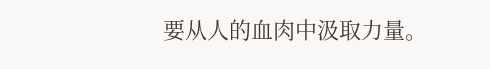要从人的血肉中汲取力量。